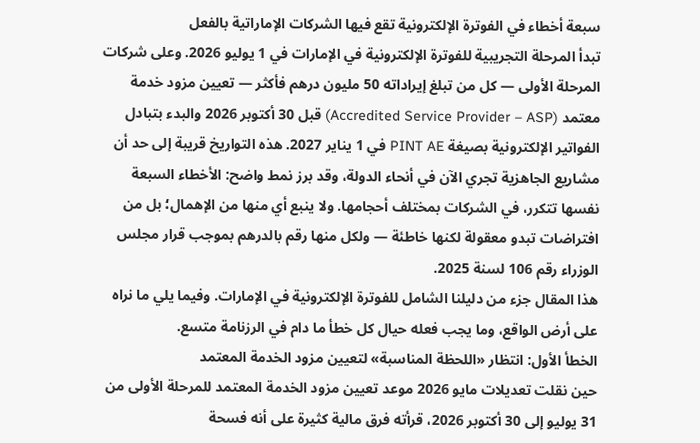سبعة أخطاء في الفوترة الإلكترونية تقع فيها الشركات الإماراتية بالفعل
تبدأ المرحلة التجريبية للفوترة الإلكترونية في الإمارات في 1 يوليو 2026. وعلى شركات المرحلة الأولى — كل من تبلغ إيراداته 50 مليون درهم فأكثر — تعيين مزود خدمة معتمد (Accredited Service Provider – ASP) قبل 30 أكتوبر 2026 والبدء بتبادل الفواتير الإلكترونية بصيغة PINT AE في 1 يناير 2027. هذه التواريخ قريبة إلى حد أن مشاريع الجاهزية تجري الآن في أنحاء الدولة، وقد برز نمط واضح: الأخطاء السبعة نفسها تتكرر، في الشركات بمختلف أحجامها. ولا ينبع أي منها من الإهمال؛ بل من افتراضات تبدو معقولة لكنها خاطئة — ولكل منها رقم بالدرهم بموجب قرار مجلس الوزراء رقم 106 لسنة 2025.
هذا المقال جزء من دليلنا الشامل للفوترة الإلكترونية في الإمارات. وفيما يلي ما نراه على أرض الواقع، وما يجب فعله حيال كل خطأ ما دام في الرزنامة متسع.
الخطأ الأول: انتظار «اللحظة المناسبة» لتعيين مزود الخدمة المعتمد
حين نقلت تعديلات مايو 2026 موعد تعيين مزود الخدمة المعتمد للمرحلة الأولى من 31 يوليو إلى 30 أكتوبر 2026، قرأته فرق مالية كثيرة على أنه فسحة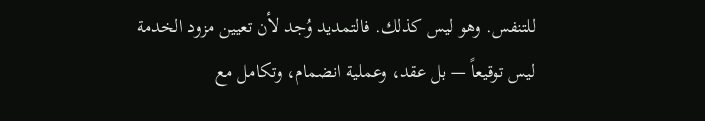للتنفس. وهو ليس كذلك. فالتمديد وُجد لأن تعيين مزود الخدمة ليس توقيعاً — بل عقد، وعملية انضمام، وتكامل مع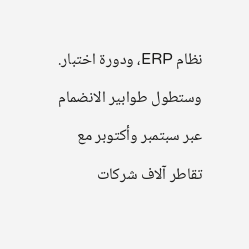نظام ERP، ودورة اختبار. وستطول طوابير الانضمام عبر سبتمبر وأكتوبر مع تقاطر آلاف شركات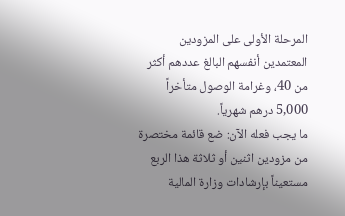المرحلة الأولى على المزودين المعتمدين أنفسهم البالغ عددهم أكثر من 40، وغرامة الوصول متأخراً 5,000 درهم شهرياً.
ما يجب فعله الآن: ضع قائمة مختصرة من مزودين اثنين أو ثلاثة هذا الربع مستعيناً بإرشادات وزارة المالية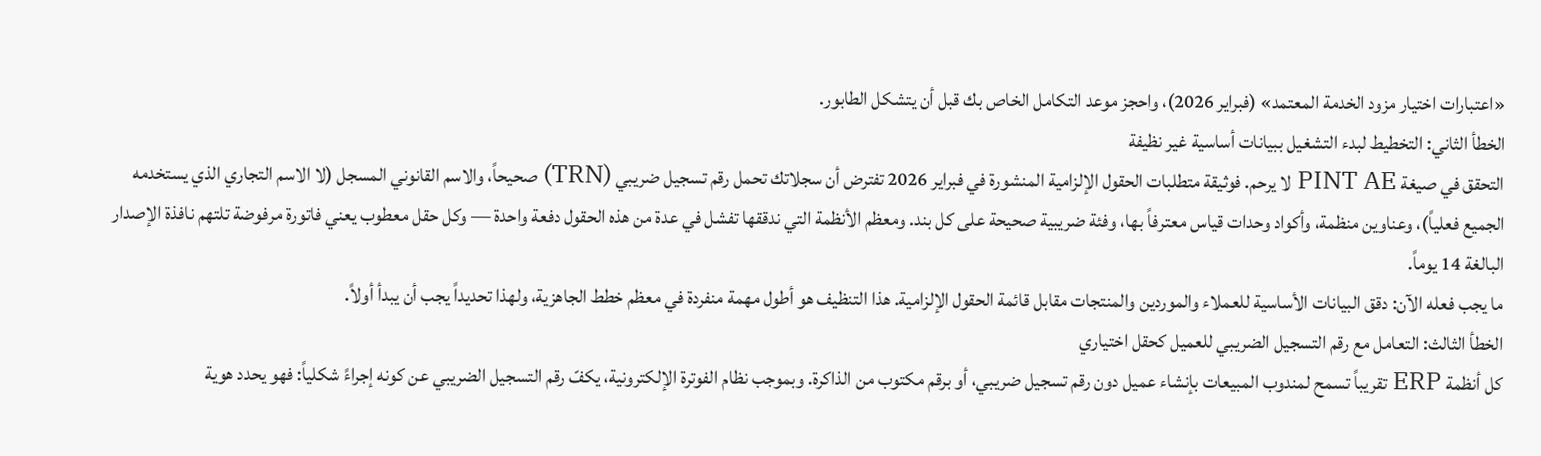«اعتبارات اختيار مزود الخدمة المعتمد» (فبراير 2026)، واحجز موعد التكامل الخاص بك قبل أن يتشكل الطابور.
الخطأ الثاني: التخطيط لبدء التشغيل ببيانات أساسية غير نظيفة
التحقق في صيغة PINT AE لا يرحم. فوثيقة متطلبات الحقول الإلزامية المنشورة في فبراير 2026 تفترض أن سجلاتك تحمل رقم تسجيل ضريبي (TRN) صحيحاً، والاسم القانوني المسجل (لا الاسم التجاري الذي يستخدمه الجميع فعلياً)، وعناوين منظمة، وأكواد وحدات قياس معترفاً بها، وفئة ضريبية صحيحة على كل بند. ومعظم الأنظمة التي ندققها تفشل في عدة من هذه الحقول دفعة واحدة — وكل حقل معطوب يعني فاتورة مرفوضة تلتهم نافذة الإصدار البالغة 14 يوماً.
ما يجب فعله الآن: دقق البيانات الأساسية للعملاء والموردين والمنتجات مقابل قائمة الحقول الإلزامية. هذا التنظيف هو أطول مهمة منفردة في معظم خطط الجاهزية، ولهذا تحديداً يجب أن يبدأ أولاً.
الخطأ الثالث: التعامل مع رقم التسجيل الضريبي للعميل كحقل اختياري
كل أنظمة ERP تقريباً تسمح لمندوب المبيعات بإنشاء عميل دون رقم تسجيل ضريبي، أو برقم مكتوب من الذاكرة. وبموجب نظام الفوترة الإلكترونية، يكفّ رقم التسجيل الضريبي عن كونه إجراءً شكلياً: فهو يحدد هوية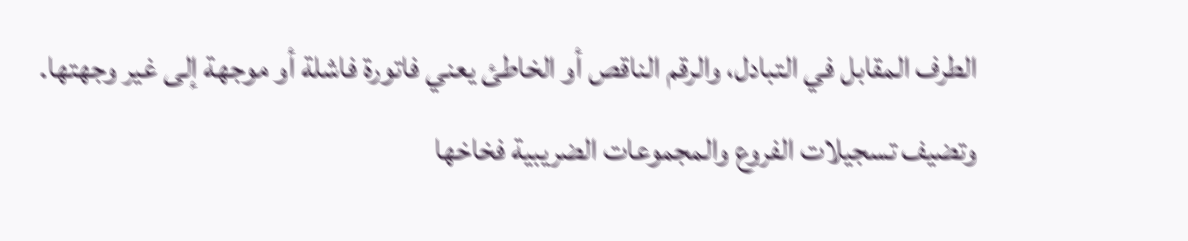الطرف المقابل في التبادل، والرقم الناقص أو الخاطئ يعني فاتورة فاشلة أو موجهة إلى غير وجهتها. وتضيف تسجيلات الفروع والمجموعات الضريبية فخاخها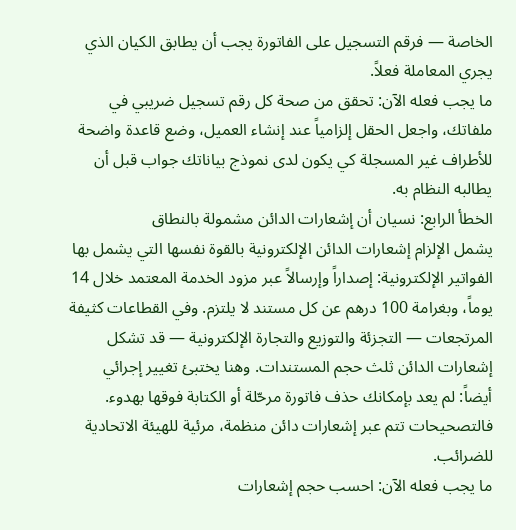الخاصة — فرقم التسجيل على الفاتورة يجب أن يطابق الكيان الذي يجري المعاملة فعلاً.
ما يجب فعله الآن: تحقق من صحة كل رقم تسجيل ضريبي في ملفاتك، واجعل الحقل إلزامياً عند إنشاء العميل، وضع قاعدة واضحة للأطراف غير المسجلة كي يكون لدى نموذج بياناتك جواب قبل أن يطالبه النظام به.
الخطأ الرابع: نسيان أن إشعارات الدائن مشمولة بالنطاق
يشمل الإلزام إشعارات الدائن الإلكترونية بالقوة نفسها التي يشمل بها الفواتير الإلكترونية: إصداراً وإرسالاً عبر مزود الخدمة المعتمد خلال 14 يوماً، وبغرامة 100 درهم عن كل مستند لا يلتزم. وفي القطاعات كثيفة المرتجعات — التجزئة والتوزيع والتجارة الإلكترونية — قد تشكل إشعارات الدائن ثلث حجم المستندات. وهنا يختبئ تغيير إجرائي أيضاً: لم يعد بإمكانك حذف فاتورة مرحّلة أو الكتابة فوقها بهدوء. فالتصحيحات تتم عبر إشعارات دائن منظمة، مرئية للهيئة الاتحادية للضرائب.
ما يجب فعله الآن: احسب حجم إشعارات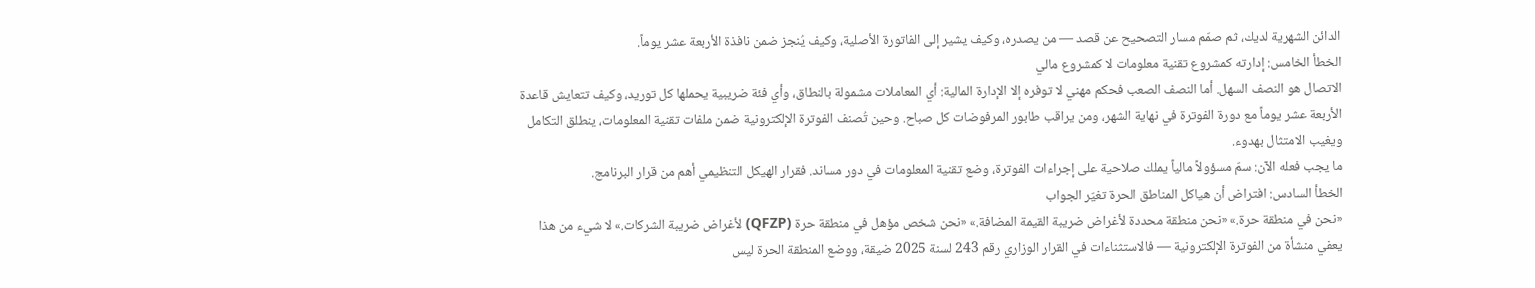الدائن الشهرية لديك، ثم صمّم مسار التصحيح عن قصد — من يصدره، وكيف يشير إلى الفاتورة الأصلية، وكيف يُنجز ضمن نافذة الأربعة عشر يوماً.
الخطأ الخامس: إدارته كمشروع تقنية معلومات لا كمشروع مالي
الاتصال هو النصف السهل. أما النصف الصعب فحكم مهني لا توفره إلا الإدارة المالية: أي المعاملات مشمولة بالنطاق، وأي فئة ضريبية يحملها كل توريد، وكيف تتعايش قاعدة الأربعة عشر يوماً مع دورة الفوترة في نهاية الشهر، ومن يراقب طابور المرفوضات كل صباح. وحين تُصنف الفوترة الإلكترونية ضمن ملفات تقنية المعلومات، ينطلق التكامل ويغيب الامتثال بهدوء.
ما يجب فعله الآن: سمّ مسؤولاً مالياً يملك صلاحية على إجراءات الفوترة، وضع تقنية المعلومات في دور مساند. فقرار الهيكل التنظيمي أهم من قرار البرنامج.
الخطأ السادس: افتراض أن هياكل المناطق الحرة تغيّر الجواب
«نحن في منطقة حرة.» «نحن منطقة محددة لأغراض ضريبة القيمة المضافة.» «نحن شخص مؤهل في منطقة حرة (QFZP) لأغراض ضريبة الشركات.» لا شيء من هذا يعفي منشأة من الفوترة الإلكترونية — فالاستثناءات في القرار الوزاري رقم 243 لسنة 2025 ضيقة، ووضع المنطقة الحرة ليس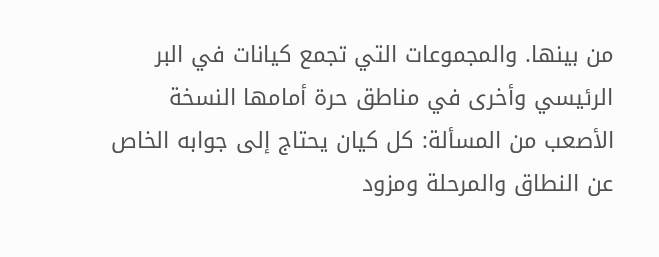من بينها. والمجموعات التي تجمع كيانات في البر الرئيسي وأخرى في مناطق حرة أمامها النسخة الأصعب من المسألة: كل كيان يحتاج إلى جوابه الخاص عن النطاق والمرحلة ومزود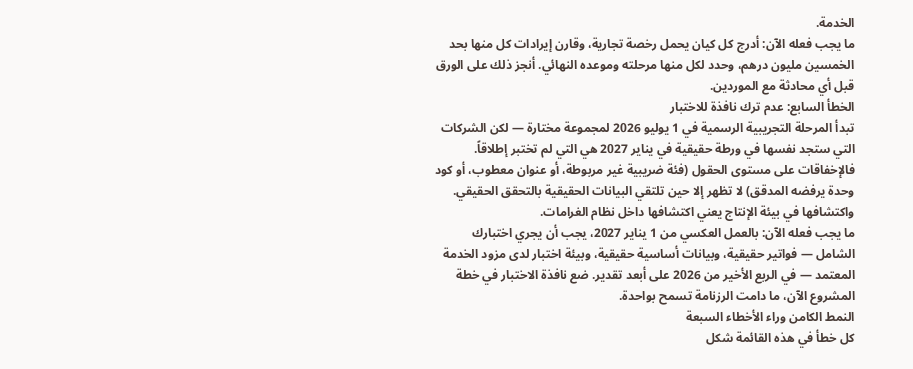الخدمة.
ما يجب فعله الآن: أدرج كل كيان يحمل رخصة تجارية، وقارن إيرادات كل منها بحد الخمسين مليون درهم، وحدد لكل منها مرحلته وموعده النهائي. أنجز ذلك على الورق قبل أي محادثة مع الموردين.
الخطأ السابع: عدم ترك نافذة للاختبار
تبدأ المرحلة التجريبية الرسمية في 1 يوليو 2026 لمجموعة مختارة — لكن الشركات التي ستجد نفسها في ورطة حقيقية في يناير 2027 هي التي لم تختبر إطلاقاً. فالإخفاقات على مستوى الحقول (فئة ضريبية غير مربوطة، أو عنوان معطوب، أو كود وحدة يرفضه المدقق) لا تظهر إلا حين تلتقي البيانات الحقيقية بالتحقق الحقيقي. واكتشافها في بيئة الإنتاج يعني اكتشافها داخل نظام الغرامات.
ما يجب فعله الآن: بالعمل العكسي من 1 يناير 2027، يجب أن يجري اختبارك الشامل — فواتير حقيقية، وبيانات أساسية حقيقية، وبيئة اختبار لدى مزود الخدمة المعتمد — في الربع الأخير من 2026 على أبعد تقدير. ضع نافذة الاختبار في خطة المشروع الآن، ما دامت الرزنامة تسمح بواحدة.
النمط الكامن وراء الأخطاء السبعة
كل خطأ في هذه القائمة شكل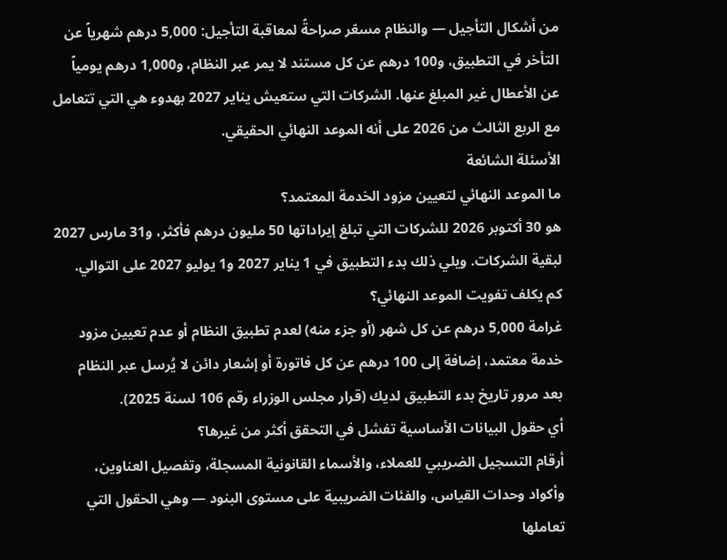من أشكال التأجيل — والنظام مسعّر صراحةً لمعاقبة التأجيل: 5,000 درهم شهرياً عن التأخر في التطبيق، و100 درهم عن كل مستند لا يمر عبر النظام، و1,000 درهم يومياً عن الأعطال غير المبلغ عنها. الشركات التي ستعيش يناير 2027 بهدوء هي التي تتعامل مع الربع الثالث من 2026 على أنه الموعد النهائي الحقيقي.
الأسئلة الشائعة
ما الموعد النهائي لتعيين مزود الخدمة المعتمد؟
هو 30 أكتوبر 2026 للشركات التي تبلغ إيراداتها 50 مليون درهم فأكثر، و31 مارس 2027 لبقية الشركات. ويلي ذلك بدء التطبيق في 1 يناير 2027 و1 يوليو 2027 على التوالي.
كم يكلف تفويت الموعد النهائي؟
غرامة 5,000 درهم عن كل شهر (أو جزء منه) لعدم تطبيق النظام أو عدم تعيين مزود خدمة معتمد، إضافة إلى 100 درهم عن كل فاتورة أو إشعار دائن لا يُرسل عبر النظام بعد مرور تاريخ بدء التطبيق لديك (قرار مجلس الوزراء رقم 106 لسنة 2025).
أي حقول البيانات الأساسية تفشل في التحقق أكثر من غيرها؟
أرقام التسجيل الضريبي للعملاء، والأسماء القانونية المسجلة، وتفصيل العناوين، وأكواد وحدات القياس، والفئات الضريبية على مستوى البنود — وهي الحقول التي تعاملها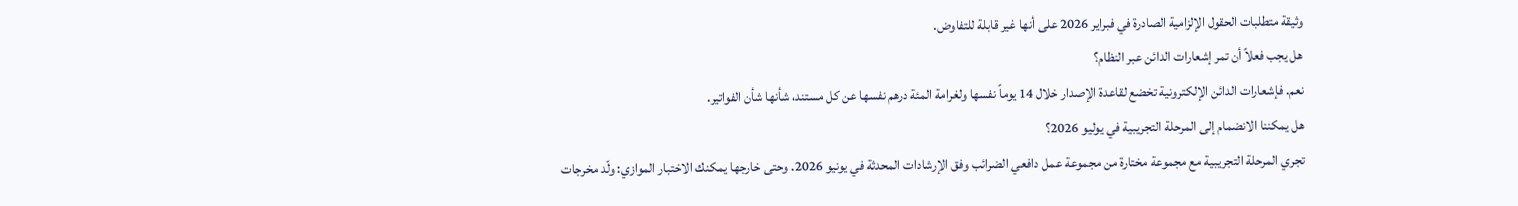وثيقة متطلبات الحقول الإلزامية الصادرة في فبراير 2026 على أنها غير قابلة للتفاوض.
هل يجب فعلاً أن تمر إشعارات الدائن عبر النظام؟
نعم. فإشعارات الدائن الإلكترونية تخضع لقاعدة الإصدار خلال 14 يوماً نفسها ولغرامة المئة درهم نفسها عن كل مستند، شأنها شأن الفواتير.
هل يمكننا الانضمام إلى المرحلة التجريبية في يوليو 2026؟
تجري المرحلة التجريبية مع مجموعة مختارة من مجموعة عمل دافعي الضرائب وفق الإرشادات المحدثة في يونيو 2026. وحتى خارجها يمكنك الاختبار الموازي: ولّد مخرجات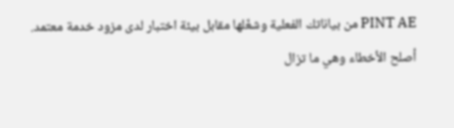PINT AE من بياناتك الفعلية وشغّلها مقابل بيئة اختبار لدى مزود خدمة معتمد.
أصلح الأخطاء وهي ما تزال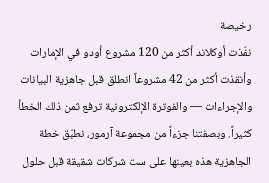رخيصة
نفّذت أوكلاند أكثر من 120 مشروع أودو في الإمارات وأنقذت أكثر من 42 مشروعاً انطلق قبل جاهزية البيانات والإجراءات — والفوترة الإلكترونية ترفع ثمن ذلك الخطأ كثيراً. وبصفتنا جزءاً من مجموعة آرمور، نطبّق خطة الجاهزية هذه بعينها على ست شركات شقيقة قبل حلول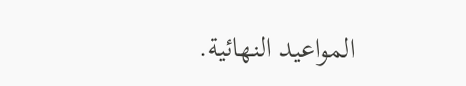المواعيد النهائية.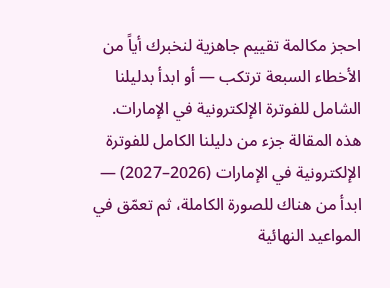احجز مكالمة تقييم جاهزية لنخبرك أياً من الأخطاء السبعة ترتكب — أو ابدأ بدليلنا الشامل للفوترة الإلكترونية في الإمارات.
هذه المقالة جزء من دليلنا الكامل للفوترة الإلكترونية في الإمارات (2026–2027) — ابدأ من هناك للصورة الكاملة، ثم تعمّق في المواعيد النهائية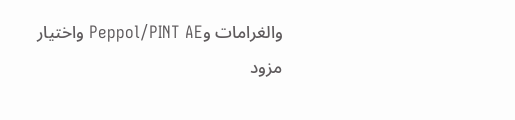والغرامات وPeppol/PINT AE واختيار مزود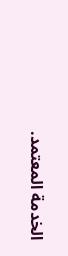الخدمة المعتمد.